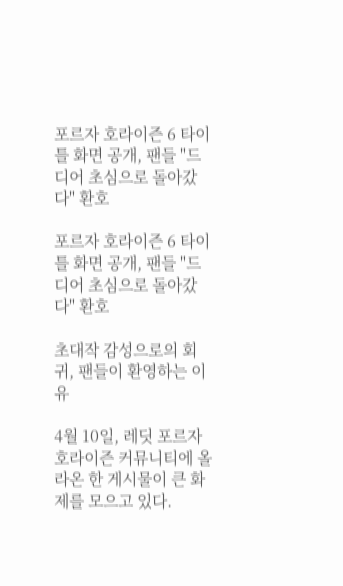포르자 호라이즌 6 타이틀 화면 공개, 팬들 "드디어 초심으로 돌아갔다" 환호

포르자 호라이즌 6 타이틀 화면 공개, 팬들 "드디어 초심으로 돌아갔다" 환호

초대작 감성으로의 회귀, 팬들이 환영하는 이유

4월 10일, 레딧 포르자 호라이즌 커뮤니티에 올라온 한 게시물이 큰 화제를 모으고 있다.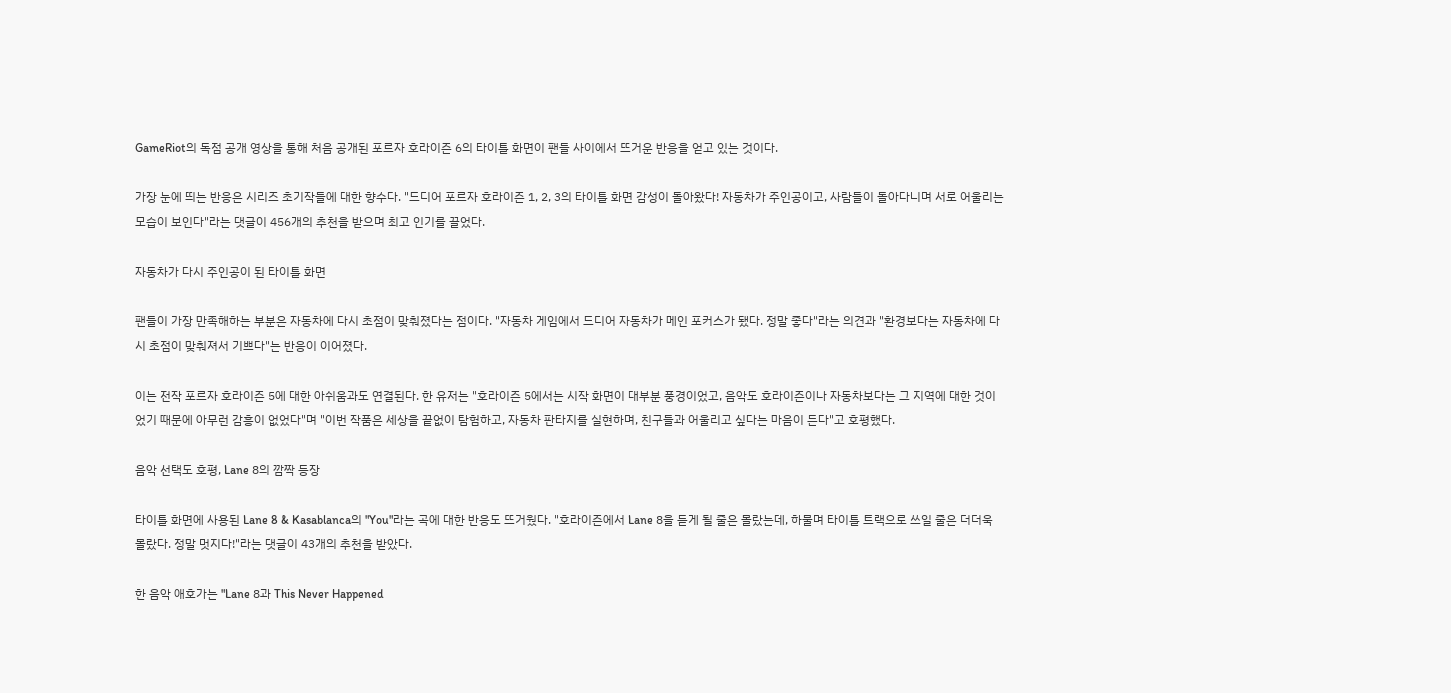GameRiot의 독점 공개 영상을 통해 처음 공개된 포르자 호라이즌 6의 타이틀 화면이 팬들 사이에서 뜨거운 반응을 얻고 있는 것이다.

가장 눈에 띄는 반응은 시리즈 초기작들에 대한 향수다. "드디어 포르자 호라이즌 1, 2, 3의 타이틀 화면 감성이 돌아왔다! 자동차가 주인공이고, 사람들이 돌아다니며 서로 어울리는 모습이 보인다"라는 댓글이 456개의 추천을 받으며 최고 인기를 끌었다.

자동차가 다시 주인공이 된 타이틀 화면

팬들이 가장 만족해하는 부분은 자동차에 다시 초점이 맞춰졌다는 점이다. "자동차 게임에서 드디어 자동차가 메인 포커스가 됐다. 정말 좋다"라는 의견과 "환경보다는 자동차에 다시 초점이 맞춰져서 기쁘다"는 반응이 이어졌다.

이는 전작 포르자 호라이즌 5에 대한 아쉬움과도 연결된다. 한 유저는 "호라이즌 5에서는 시작 화면이 대부분 풍경이었고, 음악도 호라이즌이나 자동차보다는 그 지역에 대한 것이었기 때문에 아무런 감흥이 없었다"며 "이번 작품은 세상을 끝없이 탐험하고, 자동차 판타지를 실현하며, 친구들과 어울리고 싶다는 마음이 든다"고 호평했다.

음악 선택도 호평, Lane 8의 깜짝 등장

타이틀 화면에 사용된 Lane 8 & Kasablanca의 "You"라는 곡에 대한 반응도 뜨거웠다. "호라이즌에서 Lane 8을 듣게 될 줄은 몰랐는데, 하물며 타이틀 트랙으로 쓰일 줄은 더더욱 몰랐다. 정말 멋지다!"라는 댓글이 43개의 추천을 받았다.

한 음악 애호가는 "Lane 8과 This Never Happened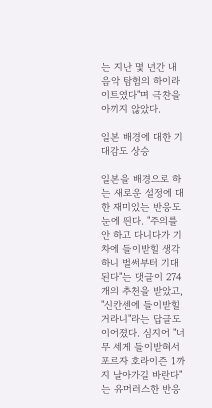는 지난 몇 년간 내 음악 탐험의 하이라이트였다"며 극찬을 아끼지 않았다.

일본 배경에 대한 기대감도 상승

일본을 배경으로 하는 새로운 설정에 대한 재미있는 반응도 눈에 띈다. "주의를 안 하고 다니다가 기차에 들이받힐 생각하니 벌써부터 기대된다"는 댓글이 274개의 추천을 받았고, "신칸센에 들이받힐 거라니"라는 답글도 이어졌다. 심지어 "너무 세게 들이받혀서 포르자 호라이즌 1까지 날아가길 바란다"는 유머러스한 반응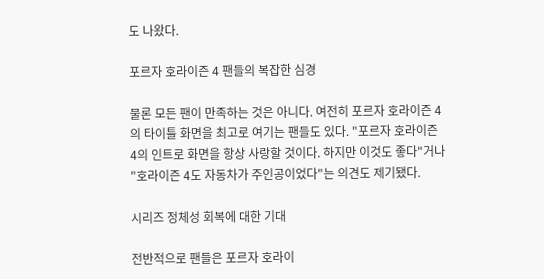도 나왔다.

포르자 호라이즌 4 팬들의 복잡한 심경

물론 모든 팬이 만족하는 것은 아니다. 여전히 포르자 호라이즌 4의 타이틀 화면을 최고로 여기는 팬들도 있다. "포르자 호라이즌 4의 인트로 화면을 항상 사랑할 것이다. 하지만 이것도 좋다"거나 "호라이즌 4도 자동차가 주인공이었다"는 의견도 제기됐다.

시리즈 정체성 회복에 대한 기대

전반적으로 팬들은 포르자 호라이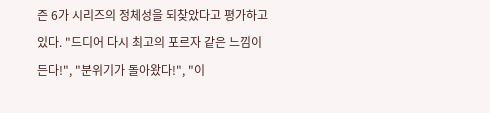즌 6가 시리즈의 정체성을 되찾았다고 평가하고 있다. "드디어 다시 최고의 포르자 같은 느낌이 든다!", "분위기가 돌아왔다!", "이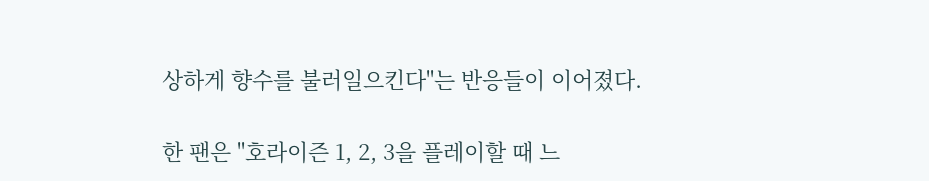상하게 향수를 불러일으킨다"는 반응들이 이어졌다.

한 팬은 "호라이즌 1, 2, 3을 플레이할 때 느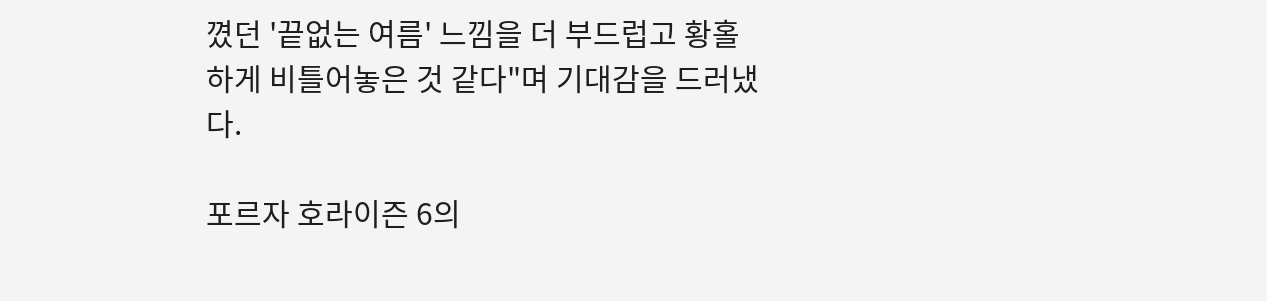꼈던 '끝없는 여름' 느낌을 더 부드럽고 황홀하게 비틀어놓은 것 같다"며 기대감을 드러냈다.

포르자 호라이즌 6의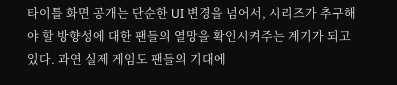타이틀 화면 공개는 단순한 UI 변경을 넘어서, 시리즈가 추구해야 할 방향성에 대한 팬들의 열망을 확인시켜주는 계기가 되고 있다. 과연 실제 게임도 팬들의 기대에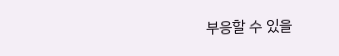부응할 수 있을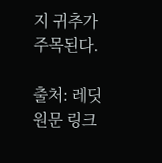지 귀추가 주목된다.

출처: 레딧 원문 링크